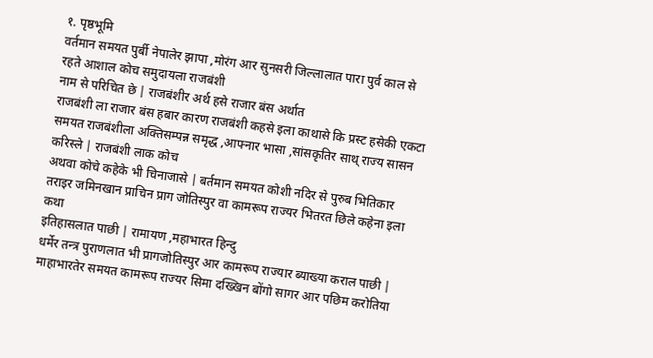१. पृष्ठभूमि
वर्तमान समयत पुर्बी नेपालेर झापा ,मोरंग आर सुनसरी जिल्लालात पारा पुर्व काल से रहते आशाल कोच समुदायला राजबंशी
नाम से परिचित छे | राजबंशीर अर्थ हसे राजार बंस अर्थात
राजबंशी ला राजार बंस हबार कारण राजबंशी कहसे इला काथासे कि प्रस्ट हसेकी एकटा
समयत राजबंशीला अक्तिसम्पन्न समृद्ध ,आफ्नार भासा ,सांसकृतिर साथ् राज्य सासन करिस्ले | राजबंशी लाक कोच
अथवा कोचे कहेके भी चिनाजासे | बर्तमान समयत कोशी नदिर से पुरुब भितिकार
तराइर जमिनखान प्राचिन प्राग जोतिस्पुर वा कामरूप राज्यर भितरत छिले कहेना इला कथा
इतिहासलात पाछी | रामायण ,महाभारत हिन्दु
धर्मेर तन्त्र पुराणलात भी प्रागजोतिस्पुर आर कामरूप राज्यार ब्याख्या कराल पाछी | माहाभारतेर समयत कामरूप राज्यर सिमा दख्खिन बोंगो सागर आर पछिम करोतिया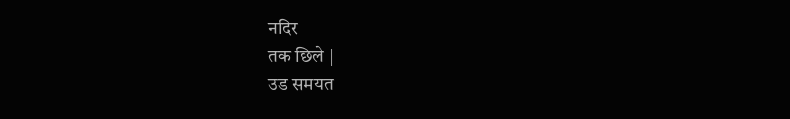नदिर
तक छिले |
उड समयत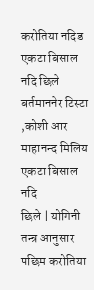करोतिया नदिड एकटा बिसाल नदि छिले
बर्तमाननेर टिस्टा ,कोशी आर माहानन्द मिलिय एकटा बिसाल नदि
छिले | योगिनी तन्त्र आनुसार पछिम करोतिया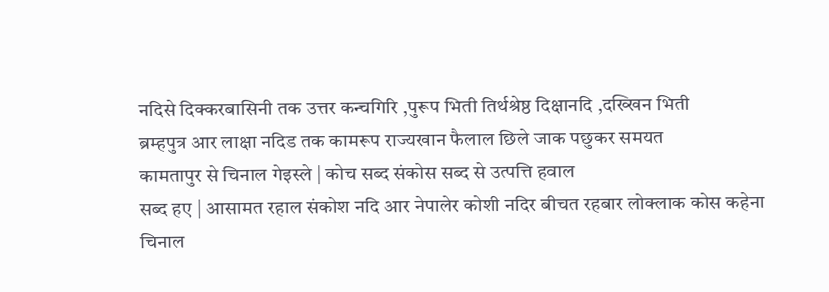नदिसे दिक्करबासिनी तक उत्तर कन्चगिरि ,पुरूप भिती तिर्थश्रेष्ठ दिक्षानदि ,दख्खिन भिती
ब्रम्हपुत्र आर लाक्षा नदिड तक कामरूप राज्यखान फैलाल छिले जाक पछुकर समयत
कामतापुर से चिनाल गेइस्ले | कोच सब्द संकोस सब्द से उत्पत्ति हवाल
सब्द हए | आसामत रहाल संकोश नदि आर नेपालेर कोशी नदिर बीचत रहबार लोक्लाक कोस कहेना
चिनाल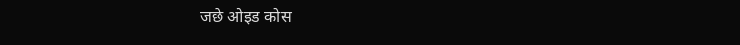जछे ओइड कोस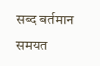सब्द बर्तमान समयत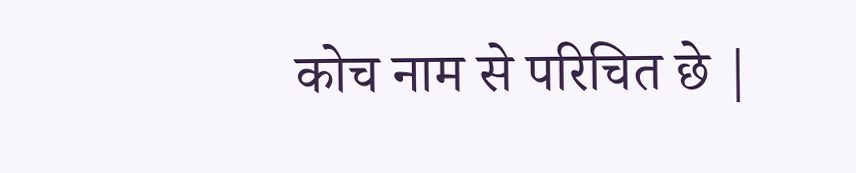कोच नाम से परिचित छे |